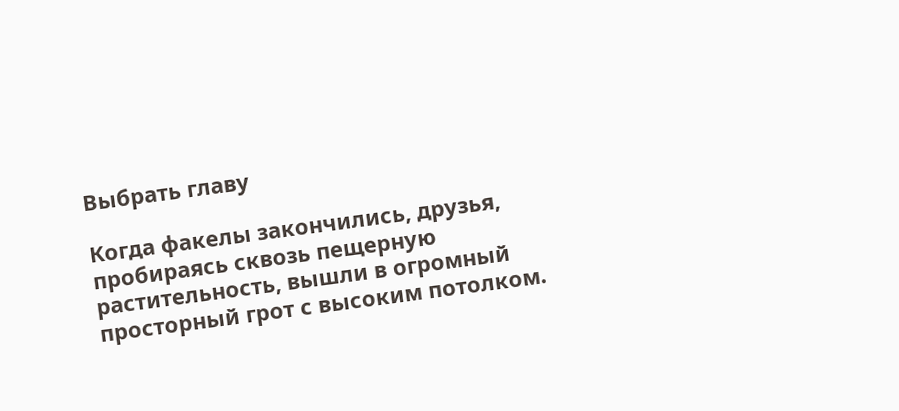Выбрать главу

Когда факелы закончились, друзья, пробираясь сквозь пещерную растительность, вышли в огромный просторный грот с высоким потолком.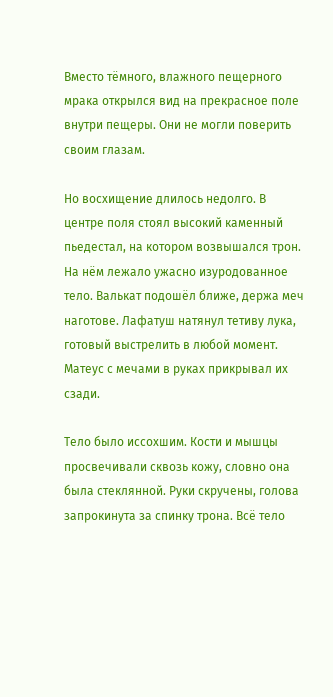Вместо тёмного, влажного пещерного мрака открылся вид на прекрасное поле внутри пещеры. Они не могли поверить своим глазам.

Но восхищение длилось недолго. В центре поля стоял высокий каменный пьедестал, на котором возвышался трон. На нём лежало ужасно изуродованное тело. Валькат подошёл ближе, держа меч наготове. Лафатуш натянул тетиву лука, готовый выстрелить в любой момент. Матеус с мечами в руках прикрывал их сзади.

Тело было иссохшим. Кости и мышцы просвечивали сквозь кожу, словно она была стеклянной. Руки скручены, голова запрокинута за спинку трона. Всё тело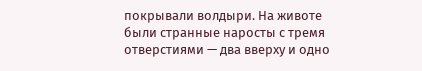покрывали волдыри. На животе были странные наросты с тремя отверстиями — два вверху и одно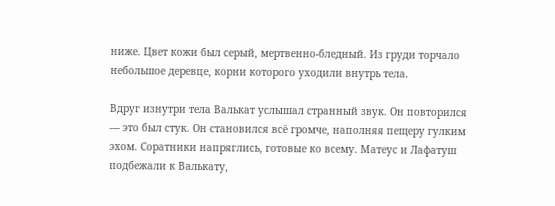ниже. Цвет кожи был серый, мертвенно-бледный. Из груди торчало небольшое деревце, корни которого уходили внутрь тела.

Вдруг изнутри тела Валькат услышал странный звук. Он повторился — это был стук. Он становился всё громче, наполняя пещеру гулким эхом. Соратники напряглись, готовые ко всему. Матеус и Лафатуш подбежали к Валькату,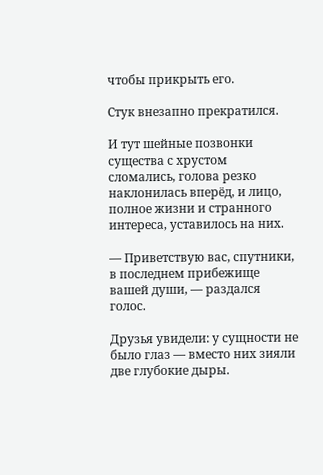чтобы прикрыть его.

Стук внезапно прекратился.

И тут шейные позвонки существа с хрустом сломались, голова резко наклонилась вперёд, и лицо, полное жизни и странного интереса, уставилось на них.

— Приветствую вас, спутники, в последнем прибежище вашей души, — раздался голос.

Друзья увидели: у сущности не было глаз — вместо них зияли две глубокие дыры.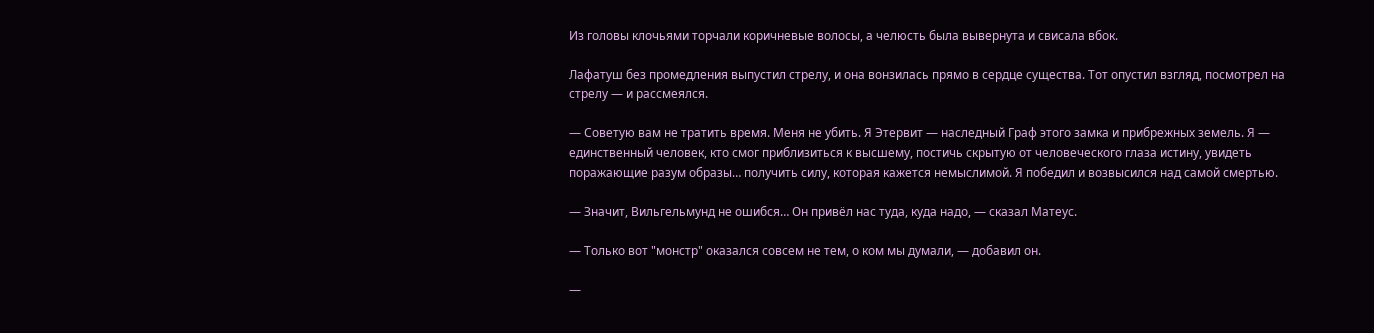Из головы клочьями торчали коричневые волосы, а челюсть была вывернута и свисала вбок.

Лафатуш без промедления выпустил стрелу, и она вонзилась прямо в сердце существа. Тот опустил взгляд, посмотрел на стрелу — и рассмеялся.

— Советую вам не тратить время. Меня не убить. Я Этервит — наследный Граф этого замка и прибрежных земель. Я — единственный человек, кто смог приблизиться к высшему, постичь скрытую от человеческого глаза истину, увидеть поражающие разум образы… получить силу, которая кажется немыслимой. Я победил и возвысился над самой смертью.

— Значит, Вильгельмунд не ошибся… Он привёл нас туда, куда надо, — сказал Матеус.

— Только вот "монстр" оказался совсем не тем, о ком мы думали, — добавил он.

—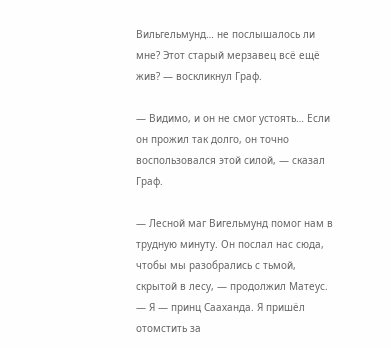Вильгельмунд… не послышалось ли мне? Этот старый мерзавец всё ещё жив? — воскликнул Граф.

— Видимо, и он не смог устоять… Если он прожил так долго, он точно воспользовался этой силой, — сказал Граф.

— Лесной маг Вигельмунд помог нам в трудную минуту. Он послал нас сюда, чтобы мы разобрались с тьмой, скрытой в лесу, — продолжил Матеус. — Я — принц Сааханда. Я пришёл отомстить за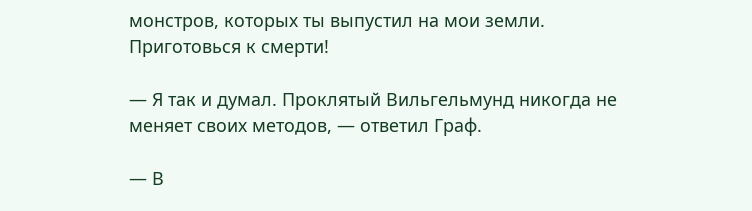монстров, которых ты выпустил на мои земли. Приготовься к смерти!

— Я так и думал. Проклятый Вильгельмунд никогда не меняет своих методов, — ответил Граф.

— В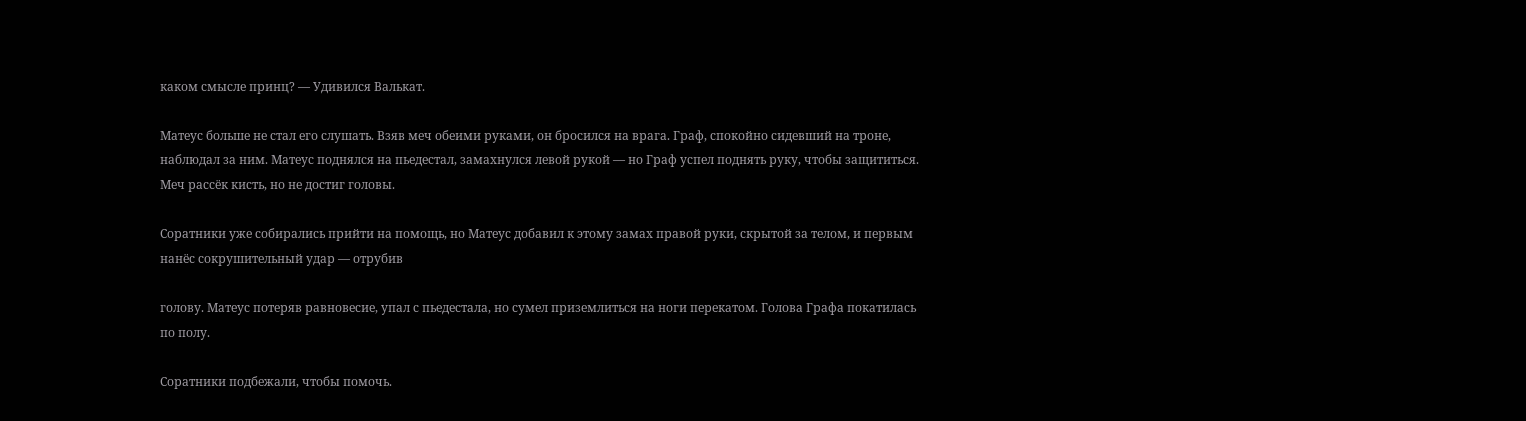каком смысле принц? — Удивился Валькат.

Матеус больше не стал его слушать. Взяв меч обеими руками, он бросился на врага. Граф, спокойно сидевший на троне, наблюдал за ним. Матеус поднялся на пьедестал, замахнулся левой рукой — но Граф успел поднять руку, чтобы защититься. Меч рассёк кисть, но не достиг головы.

Соратники уже собирались прийти на помощь, но Матеус добавил к этому замах правой руки, скрытой за телом, и первым нанёс сокрушительный удар — отрубив

голову. Матеус потеряв равновесие, упал с пьедестала, но сумел приземлиться на ноги перекатом. Голова Графа покатилась по полу.

Соратники подбежали, чтобы помочь.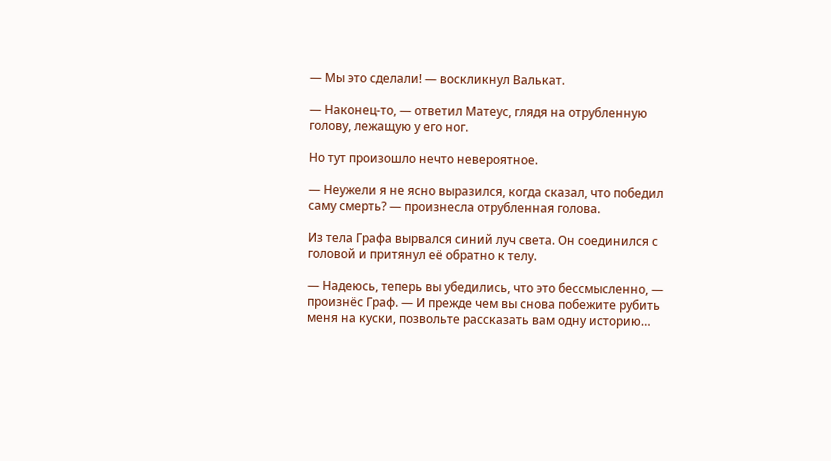— Мы это сделали! — воскликнул Валькат.

— Наконец-то, — ответил Матеус, глядя на отрубленную голову, лежащую у его ног.

Но тут произошло нечто невероятное.

— Неужели я не ясно выразился, когда сказал, что победил саму смерть? — произнесла отрубленная голова.

Из тела Графа вырвался синий луч света. Он соединился с головой и притянул её обратно к телу.

— Надеюсь, теперь вы убедились, что это бессмысленно, — произнёс Граф. — И прежде чем вы снова побежите рубить меня на куски, позвольте рассказать вам одну историю…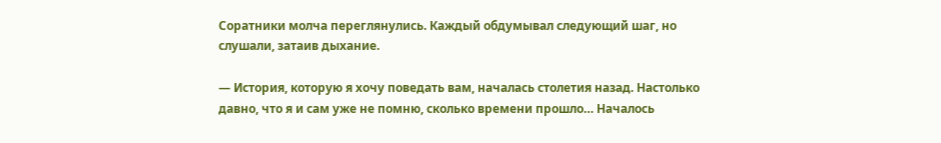Соратники молча переглянулись. Каждый обдумывал следующий шаг, но слушали, затаив дыхание.

— История, которую я хочу поведать вам, началась столетия назад. Настолько давно, что я и сам уже не помню, сколько времени прошло… Началось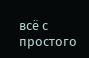всё с простого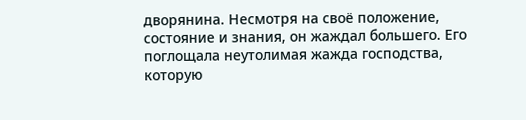дворянина. Несмотря на своё положение, состояние и знания, он жаждал большего. Его поглощала неутолимая жажда господства, которую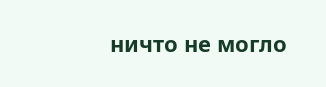ничто не могло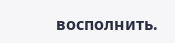восполнить.